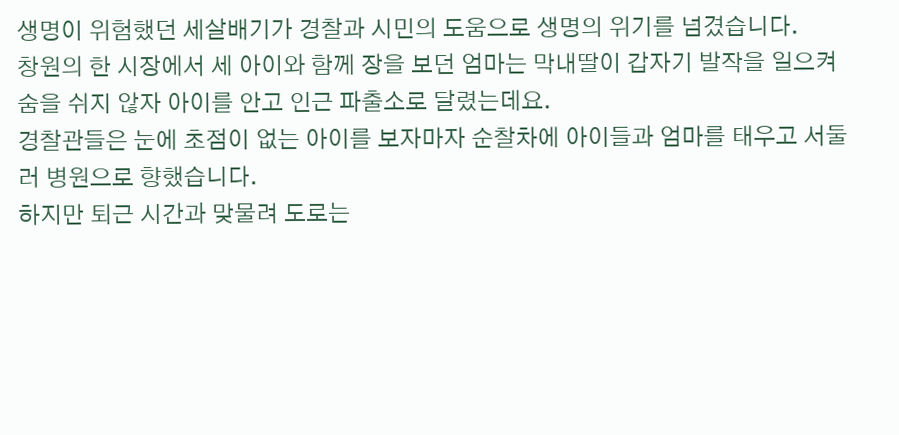생명이 위험했던 세살배기가 경찰과 시민의 도움으로 생명의 위기를 넘겼습니다.
창원의 한 시장에서 세 아이와 함께 장을 보던 엄마는 막내딸이 갑자기 발작을 일으켜 숨을 쉬지 않자 아이를 안고 인근 파출소로 달렸는데요.
경찰관들은 눈에 초점이 없는 아이를 보자마자 순찰차에 아이들과 엄마를 태우고 서둘러 병원으로 향했습니다.
하지만 퇴근 시간과 맞물려 도로는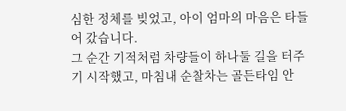심한 정체를 빚었고, 아이 엄마의 마음은 타들어 갔습니다.
그 순간 기적처럼 차량들이 하나둘 길을 터주기 시작했고, 마침내 순찰차는 골든타임 안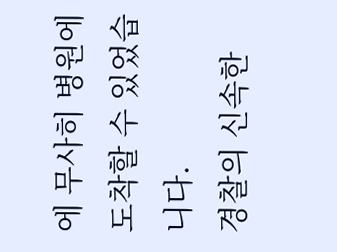에 무사히 병원에 도착할 수 있었습니다.
경찰의 신속한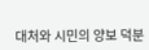대처와 시민의 양보 덕분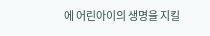에 어린아이의 생명을 지킬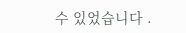수 있었습니다 .